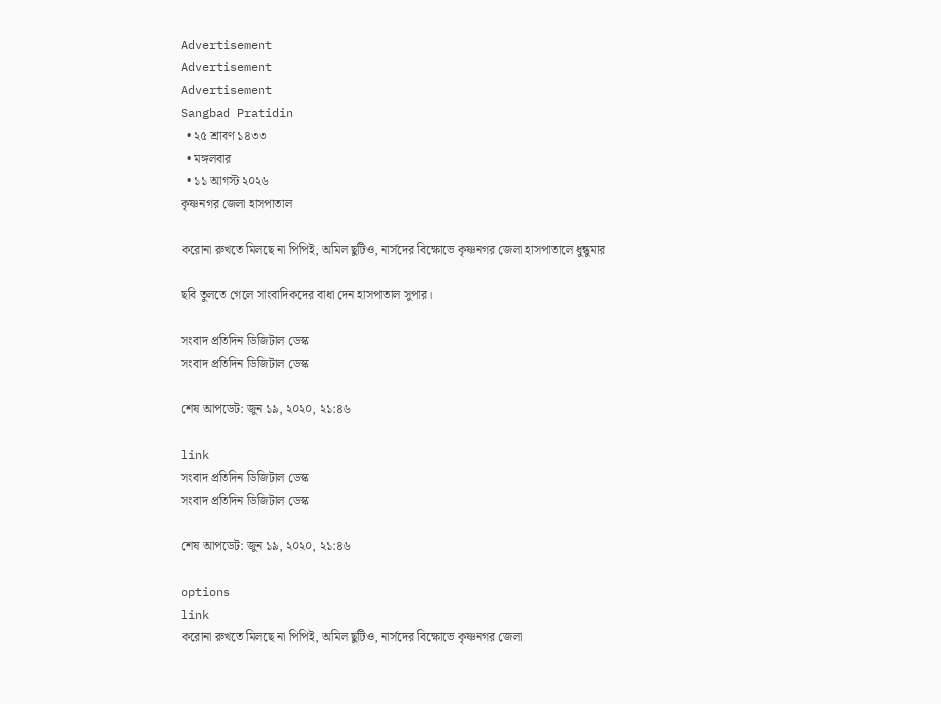Advertisement
Advertisement
Advertisement
Sangbad Pratidin
  • ২৫ শ্রাবণ ১৪৩৩
  • মঙ্গলবার
  • ১১ আগস্ট ২০২৬
কৃষ্ণনগর জেলা হাসপাতাল

করোনা রুখতে মিলছে না পিপিই, অমিল ছুটিও, নার্সদের বিক্ষোভে কৃষ্ণনগর জেলা হাসপাতালে ধুন্ধুমার

ছবি তুলতে গেলে সাংবাদিকদের বাধা দেন হাসপাতাল সুপার।

সংবাদ প্রতিদিন ডিজিটাল ডেস্ক
সংবাদ প্রতিদিন ডিজিটাল ডেস্ক

শেষ আপডেট: জুন ১৯, ২০২০, ২১:৪৬

link
সংবাদ প্রতিদিন ডিজিটাল ডেস্ক
সংবাদ প্রতিদিন ডিজিটাল ডেস্ক

শেষ আপডেট: জুন ১৯, ২০২০, ২১:৪৬

options
link
করোনা রুখতে মিলছে না পিপিই, অমিল ছুটিও, নার্সদের বিক্ষোভে কৃষ্ণনগর জেলা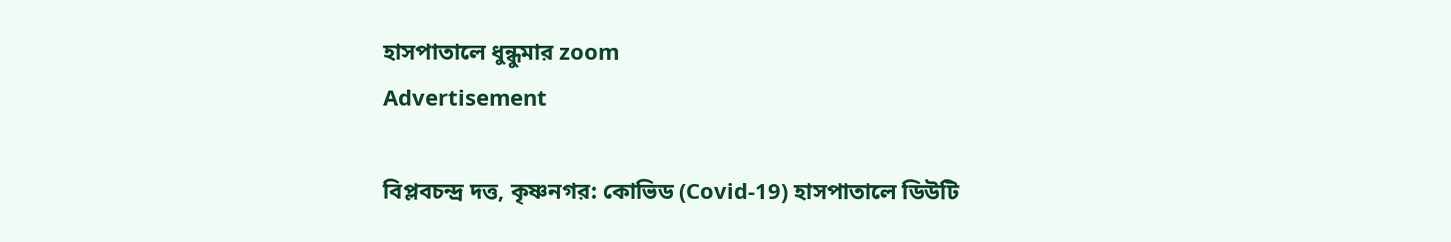হাসপাতালে ধুন্ধুমার zoom
Advertisement

বিপ্লবচন্দ্র দত্ত, কৃষ্ণনগর: কোভিড (Covid-19) হাসপাতালে ডিউটি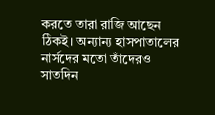করতে তারা রাজি আছেন ঠিকই। অন্যান্য হাসপাতালের নার্সদের মতো তাঁদেরও সাতদিন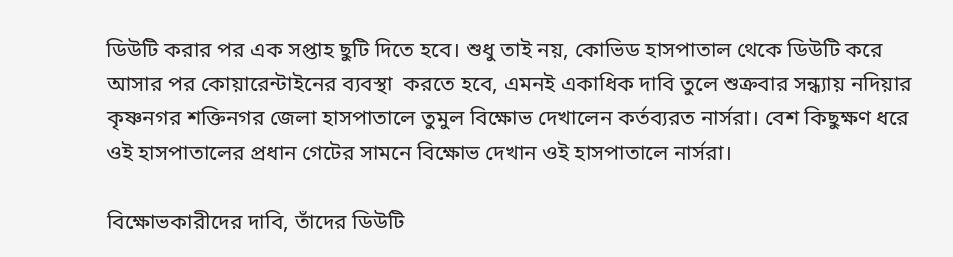ডিউটি করার পর এক সপ্তাহ ছুটি দিতে হবে। শুধু তাই নয়, কোভিড হাসপাতাল থেকে ডিউটি করে আসার পর কোয়ারেন্টাইনের ব্যবস্থা  করতে হবে, এমনই একাধিক দাবি তুলে শুক্রবার সন্ধ্যায় নদিয়ার কৃষ্ণনগর শক্তিনগর জেলা হাসপাতালে তুমুল বিক্ষোভ দেখালেন কর্তব্যরত নার্সরা। বেশ কিছুক্ষণ ধরে ওই হাসপাতালের প্রধান গেটের সামনে বিক্ষোভ দেখান ওই হাসপাতালে নার্সরা।

বিক্ষোভকারীদের দাবি, তাঁদের ডিউটি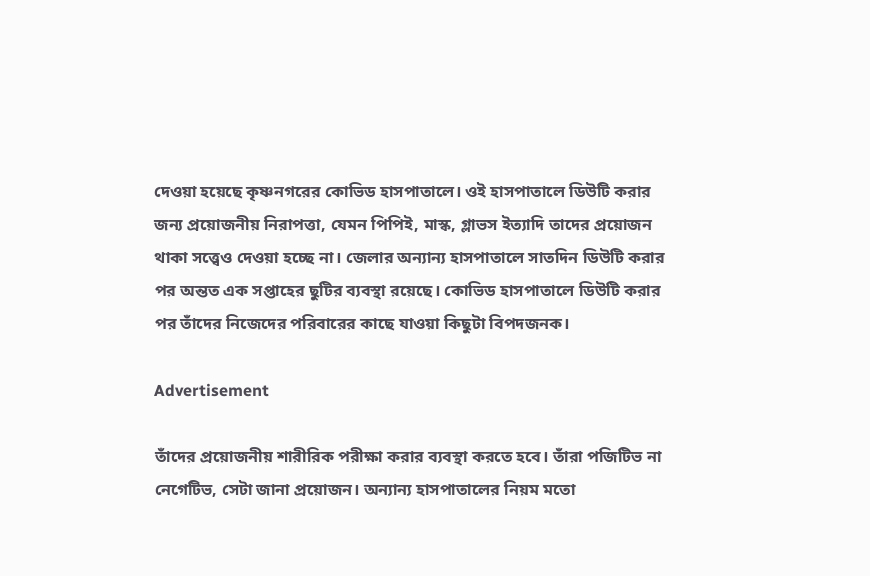দেওয়া হয়েছে কৃষ্ণনগরের কোভিড হাসপাতালে। ওই হাসপাতালে ডিউটি করার জন্য প্রয়োজনীয় নিরাপত্তা, যেমন পিপিই, মাস্ক, গ্লাভস ইত্যাদি তাদের প্রয়োজন থাকা সত্ত্বেও দেওয়া হচ্ছে না। জেলার অন্যান্য হাসপাতালে সাতদিন ডিউটি করার পর অন্তত এক সপ্তাহের ছুটির ব্যবস্থা রয়েছে। কোভিড হাসপাতালে ডিউটি করার পর তাঁদের নিজেদের পরিবারের কাছে যাওয়া কিছুটা বিপদজনক।

Advertisement

তাঁদের প্রয়োজনীয় শারীরিক পরীক্ষা করার ব্যবস্থা করতে হবে। তাঁরা পজিটিভ না নেগেটিভ, সেটা জানা প্রয়োজন। অন্যান্য হাসপাতালের নিয়ম মতো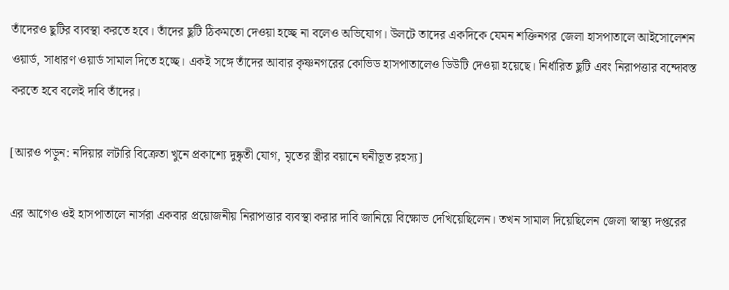তাঁদেরও ছুটির ব্যবস্থা করতে হবে। তাঁদের ছুটি ঠিকমতো দেওয়া হচ্ছে না বলেও অভিযোগ। উলটে তাদের একদিকে যেমন শক্তিনগর জেলা হাসপাতালে আইসোলেশন ওয়ার্ড, সাধারণ ওয়ার্ড সামাল দিতে হচ্ছে। একই সঙ্গে তাঁদের আবার কৃষ্ণনগরের কোভিড হাসপাতালেও ডিউটি দেওয়া হয়েছে। নির্ধারিত ছুটি এবং নিরাপত্তার বন্দোবস্ত করতে হবে বলেই দাবি তাঁদের।

[আরও পড়ুন: নদিয়ার লটারি বিক্রেতা খুনে প্রকাশ্যে দুষ্কৃতী যোগ, মৃতের স্ত্রীর বয়ানে ঘনীভূত রহস্য]

এর আগেও ওই হাসপাতালে নার্সরা একবার প্রয়োজনীয় নিরাপত্তার ব্যবস্থা করার দাবি জানিয়ে বিক্ষোভ দেখিয়েছিলেন। তখন সামাল দিয়েছিলেন জেলা স্বাস্থ্য দপ্তরের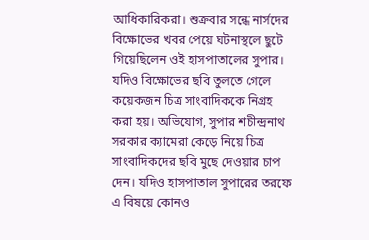আধিকারিকরা। শুক্রবার সন্ধে নার্সদের বিক্ষোভের খবর পেয়ে ঘটনাস্থলে ছুটে গিয়েছিলেন ওই হাসপাতালের সুপার। যদিও বিক্ষোভের ছবি তুলতে গেলে কয়েকজন চিত্র সাংবাদিককে নিগ্রহ করা হয়। অভিযোগ, সুপার শচীন্দ্রনাথ সরকার ক্যামেরা কেড়ে নিয়ে চিত্র সাংবাদিকদের ছবি মুছে দেওয়ার চাপ দেন। যদিও হাসপাতাল সুপারের তরফে এ বিষয়ে কোনও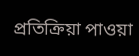প্রতিক্রিয়া পাওয়া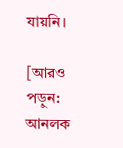যায়নি।

[আরও পড়ুন: আনলক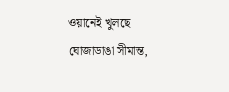ওয়ানেই খুলছে ঘোজাডাঙা সীমান্ত,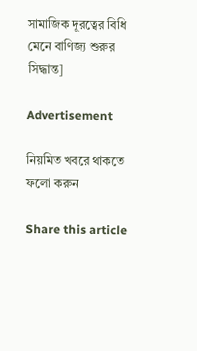সামাজিক দূরত্বের বিধি মেনে বাণিজ্য শুরুর সিদ্ধান্ত]

Advertisement

নিয়মিত খবরে থাকতে ফলো করুন

Share this article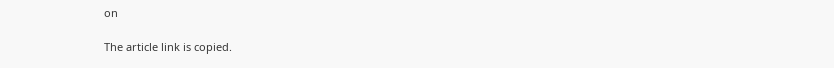on

The article link is copied.